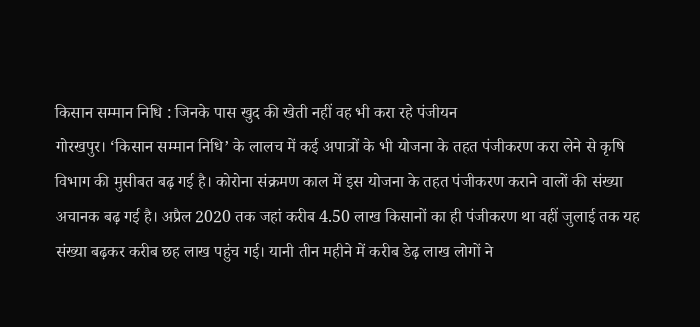किसान सम्मान निधि : जिनके पास खुद की खेती नहीं वह भी करा रहे पंजीयन
गोरखपुर। ‘किसान सम्मान निधि’ के लालच में कई अपात्रों के भी योजना के तहत पंजीकरण करा लेने से कृषि विभाग की मुसीबत बढ़ गई है। कोरोना संक्रमण काल में इस योजना के तहत पंजीकरण कराने वालों की संख्या अचानक बढ़ गई है। अप्रैल 2020 तक जहां करीब 4.50 लाख किसानों का ही पंजीकरण था वहीं जुलाई तक यह संख्या बढ़कर करीब छह लाख पहुंच गई। यानी तीन महीने में करीब डेढ़ लाख लोगों ने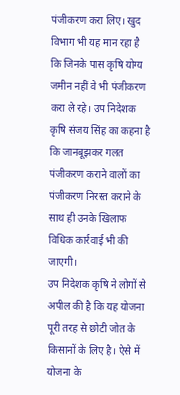पंजीकरण करा लिए। खुद विभाग भी यह मान रहा है कि जिनके पास कृषि योग्य जमीन नहीं वे भी पंजीकरण करा ले रहे। उप निदेशक कृषि संजय सिंह का कहना है कि जानबूझकर गलत पंजीकरण कराने वालों का पंजीकरण निरस्त कराने के साथ ही उनके खिलाफ विधिक कार्रवाई भी की जाएगी।
उप निदेशक कृषि ने लोगों से अपील की है कि यह योजना पूरी तरह से छोटी जोत के किसानों के लिए है। ऐसे में योजना के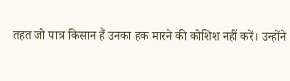तहत जो पात्र किसान हैं उनका हक मारने की कोशिश नहीं करें। उन्होंने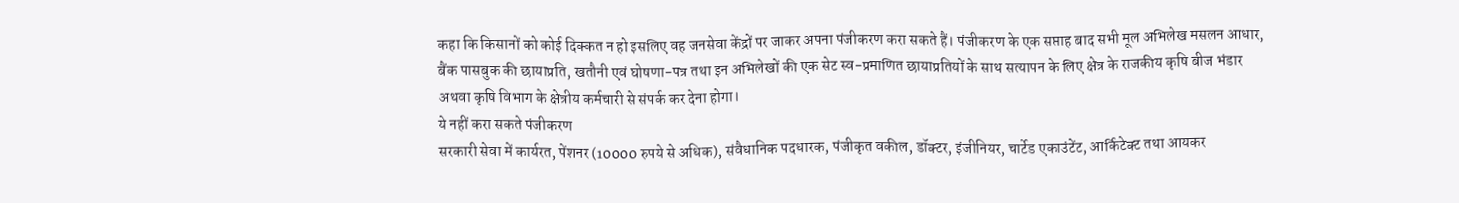कहा कि किसानों को कोई दिक्कत न हो इसलिए वह जनसेवा केंद्रों पर जाकर अपना पंजीकरण करा सकते हैं। पंजीकरण के एक सप्ताह बाद सभी मूल अभिलेख मसलन आधार, बैंक पासबुक की छायाप्रति, खतौनी एवं घोषणा-पत्र तथा इन अभिलेखों की एक सेट स्व-प्रमाणित छायाप्रतियों के साथ सत्यापन के लिए क्षेत्र के राजकीय कृषि बीज भंडार अथवा कृषि विभाग के क्षेत्रीय कर्मचारी से संपर्क कर देना होगा।
ये नहीं करा सकते पंजीकरण
सरकारी सेवा में कार्यरत, पेंशनर (10000 रुपये से अधिक), संवैधानिक पदधारक, पंजीकृत वकील, डॉक्टर, इंजीनियर, चार्टेड एकाउंटेंट, आर्किटेक्ट तथा आयकर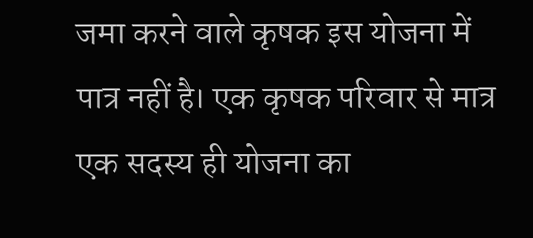जमा करने वाले कृषक इस योजना में पात्र नहीं है। एक कृषक परिवार से मात्र एक सदस्य ही योजना का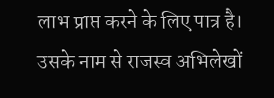लाभ प्राप्त करने के लिए पात्र है। उसके नाम से राजस्व अभिलेखों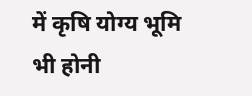में कृषि योग्य भूमि भी होनी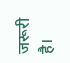जरूरी है।